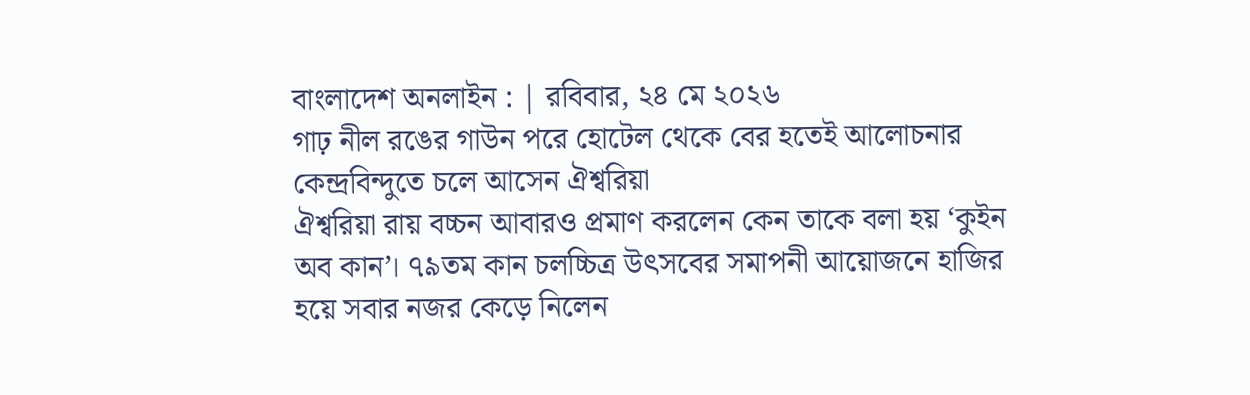বাংলাদেশ অনলাইন : | রবিবার, ২৪ মে ২০২৬
গাঢ় নীল রঙের গাউন পরে হোটেল থেকে বের হতেই আলোচনার কেন্দ্রবিন্দুতে চলে আসেন ঐশ্বরিয়া
ঐশ্বরিয়া রায় বচ্চন আবারও প্রমাণ করলেন কেন তাকে বলা হয় ‘কুইন অব কান’। ৭৯তম কান চলচ্চিত্র উৎসবের সমাপনী আয়োজনে হাজির হয়ে সবার নজর কেড়ে নিলেন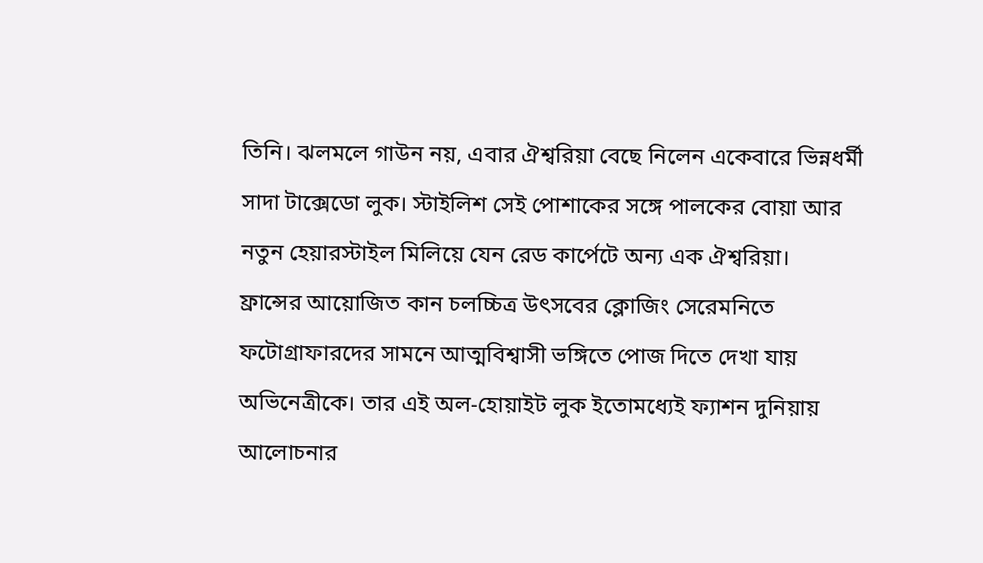তিনি। ঝলমলে গাউন নয়, এবার ঐশ্বরিয়া বেছে নিলেন একেবারে ভিন্নধর্মী সাদা টাক্সেডো লুক। স্টাইলিশ সেই পোশাকের সঙ্গে পালকের বোয়া আর নতুন হেয়ারস্টাইল মিলিয়ে যেন রেড কার্পেটে অন্য এক ঐশ্বরিয়া।
ফ্রান্সের আয়োজিত কান চলচ্চিত্র উৎসবের ক্লোজিং সেরেমনিতে ফটোগ্রাফারদের সামনে আত্মবিশ্বাসী ভঙ্গিতে পোজ দিতে দেখা যায় অভিনেত্রীকে। তার এই অল-হোয়াইট লুক ইতোমধ্যেই ফ্যাশন দুনিয়ায় আলোচনার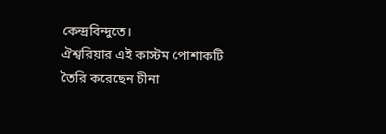কেন্দ্রবিন্দুতে।
ঐশ্বরিয়ার এই কাস্টম পোশাকটি তৈরি করেছেন চীনা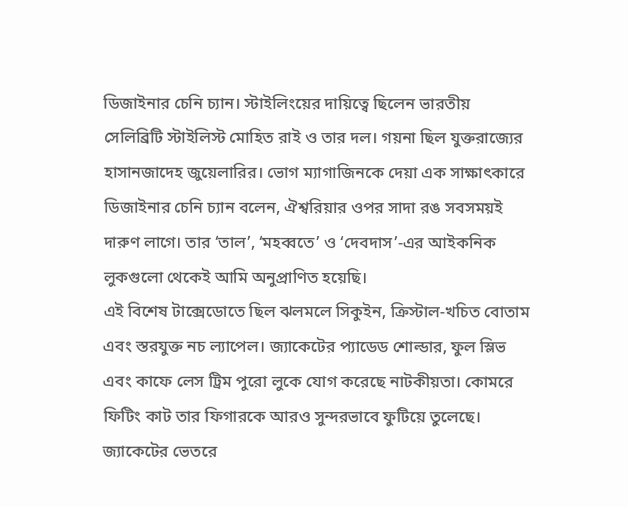ডিজাইনার চেনি চ্যান। স্টাইলিংয়ের দায়িত্বে ছিলেন ভারতীয় সেলিব্রিটি স্টাইলিস্ট মোহিত রাই ও তার দল। গয়না ছিল যুক্তরাজ্যের হাসানজাদেহ জুয়েলারির। ভোগ ম্যাগাজিনকে দেয়া এক সাক্ষাৎকারে ডিজাইনার চেনি চ্যান বলেন, ঐশ্বরিয়ার ওপর সাদা রঙ সবসময়ই দারুণ লাগে। তার ‘তাল’, ‘মহব্বতে’ ও ‘দেবদাস’-এর আইকনিক লুকগুলো থেকেই আমি অনুপ্রাণিত হয়েছি।
এই বিশেষ টাক্সেডোতে ছিল ঝলমলে সিকুইন, ক্রিস্টাল-খচিত বোতাম এবং স্তরযুক্ত নচ ল্যাপেল। জ্যাকেটের প্যাডেড শোল্ডার, ফুল স্লিভ এবং কাফে লেস ট্রিম পুরো লুকে যোগ করেছে নাটকীয়তা। কোমরে ফিটিং কাট তার ফিগারকে আরও সুন্দরভাবে ফুটিয়ে তুলেছে। জ্যাকেটের ভেতরে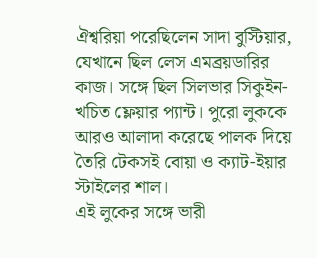ঐশ্বরিয়া পরেছিলেন সাদা বুস্টিয়ার, যেখানে ছিল লেস এমব্রয়ডারির কাজ। সঙ্গে ছিল সিলভার সিকুইন-খচিত ফ্লেয়ার প্যান্ট। পুরো লুককে আরও আলাদা করেছে পালক দিয়ে তৈরি টেকসই বোয়া ও ক্যাট-ইয়ার স্টাইলের শাল।
এই লুকের সঙ্গে ভারী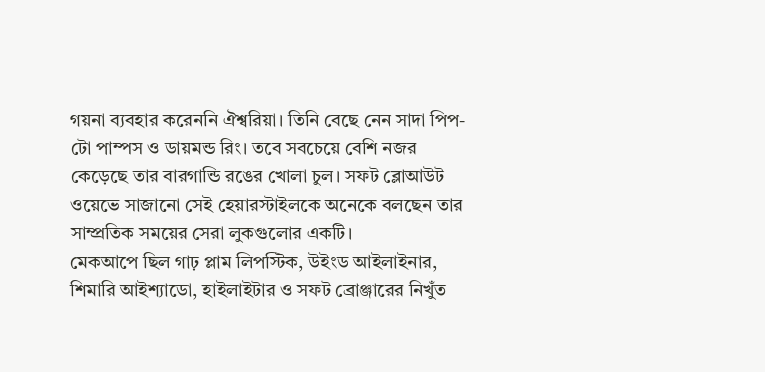গয়না ব্যবহার করেননি ঐশ্বরিয়া। তিনি বেছে নেন সাদা পিপ-টো পাম্পস ও ডায়মন্ড রিং। তবে সবচেয়ে বেশি নজর কেড়েছে তার বারগান্ডি রঙের খোলা চুল। সফট ব্লোআউট ওয়েভে সাজানো সেই হেয়ারস্টাইলকে অনেকে বলছেন তার সাম্প্রতিক সময়ের সেরা লুকগুলোর একটি।
মেকআপে ছিল গাঢ় প্লাম লিপস্টিক, উইংড আইলাইনার, শিমারি আইশ্যাডো, হাইলাইটার ও সফট ব্রোঞ্জারের নিখুঁত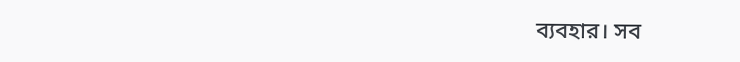ব্যবহার। সব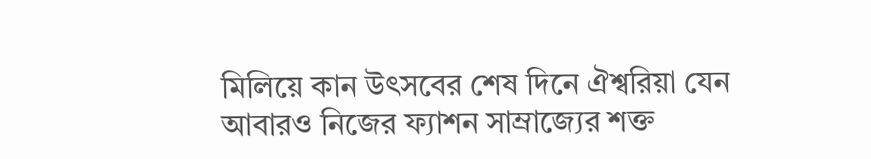মিলিয়ে কান উৎসবের শেষ দিনে ঐশ্বরিয়া যেন আবারও নিজের ফ্যাশন সাম্রাজ্যের শক্ত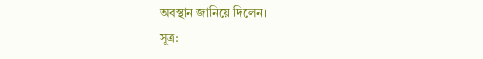অবস্থান জানিয়ে দিলেন।
সূত্র: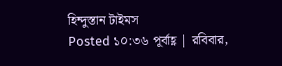হিন্দুস্তান টাইমস
Posted ১০:৩৬ পূর্বাহ্ণ | রবিবার,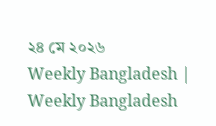২৪ মে ২০২৬
Weekly Bangladesh | Weekly Bangladesh